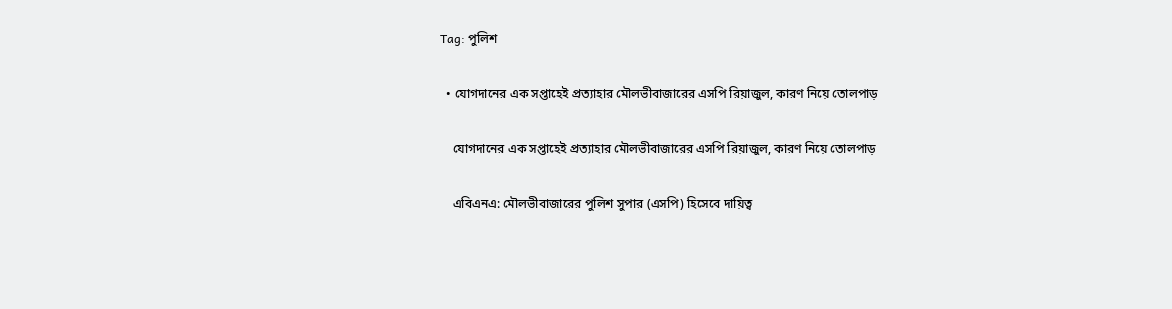Tag: পুলিশ

  • যোগদানের এক সপ্তাহেই প্রত্যাহার মৌলভীবাজারের এসপি রিয়াজুল, কারণ নিয়ে তোলপাড়

    যোগদানের এক সপ্তাহেই প্রত্যাহার মৌলভীবাজারের এসপি রিয়াজুল, কারণ নিয়ে তোলপাড়

    এবিএনএ: মৌলভীবাজারের পুলিশ সুপার (এসপি) হিসেবে দায়িত্ব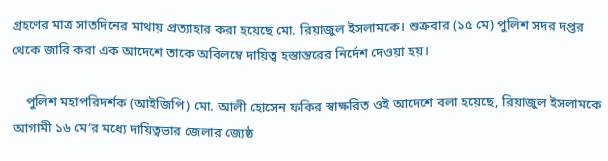গ্রহণের মাত্র সাতদিনের মাথায় প্রত্যাহার করা হয়েছে মো. রিয়াজুল ইসলামকে। শুক্রবার (১৫ মে) পুলিশ সদর দপ্তর থেকে জারি করা এক আদেশে তাকে অবিলম্বে দায়িত্ব হস্তান্তরের নির্দেশ দেওয়া হয়।

    পুলিশ মহাপরিদর্শক (আইজিপি) মো. আলী হোসেন ফকির স্বাক্ষরিত ওই আদেশে বলা হয়েছে, রিয়াজুল ইসলামকে আগামী ১৬ মে’র মধ্যে দায়িত্বভার জেলার জ্যেষ্ঠ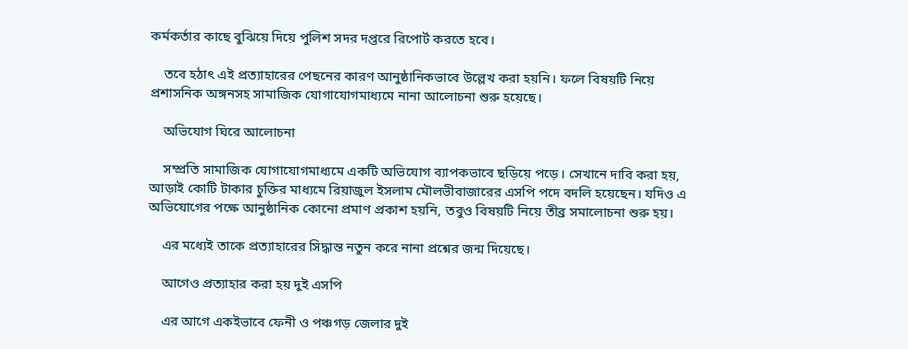কর্মকর্তার কাছে বুঝিয়ে দিয়ে পুলিশ সদর দপ্তরে রিপোর্ট করতে হবে।

    তবে হঠাৎ এই প্রত্যাহারের পেছনের কারণ আনুষ্ঠানিকভাবে উল্লেখ করা হয়নি। ফলে বিষয়টি নিয়ে প্রশাসনিক অঙ্গনসহ সামাজিক যোগাযোগমাধ্যমে নানা আলোচনা শুরু হয়েছে।

    অভিযোগ ঘিরে আলোচনা

    সম্প্রতি সামাজিক যোগাযোগমাধ্যমে একটি অভিযোগ ব্যাপকভাবে ছড়িয়ে পড়ে। সেখানে দাবি করা হয়, আড়াই কোটি টাকার চুক্তির মাধ্যমে রিয়াজুল ইসলাম মৌলভীবাজারের এসপি পদে বদলি হয়েছেন। যদিও এ অভিযোগের পক্ষে আনুষ্ঠানিক কোনো প্রমাণ প্রকাশ হয়নি, তবুও বিষয়টি নিয়ে তীব্র সমালোচনা শুরু হয়।

    এর মধ্যেই তাকে প্রত্যাহারের সিদ্ধান্ত নতুন করে নানা প্রশ্নের জন্ম দিয়েছে।

    আগেও প্রত্যাহার করা হয় দুই এসপি

    এর আগে একইভাবে ফেনী ও পঞ্চগড় জেলার দুই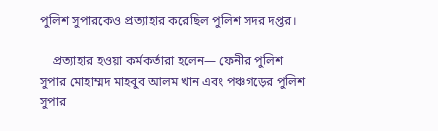পুলিশ সুপারকেও প্রত্যাহার করেছিল পুলিশ সদর দপ্তর।

    প্রত্যাহার হওয়া কর্মকর্তারা হলেন— ফেনীর পুলিশ সুপার মোহাম্মদ মাহবুব আলম খান এবং পঞ্চগড়ের পুলিশ সুপার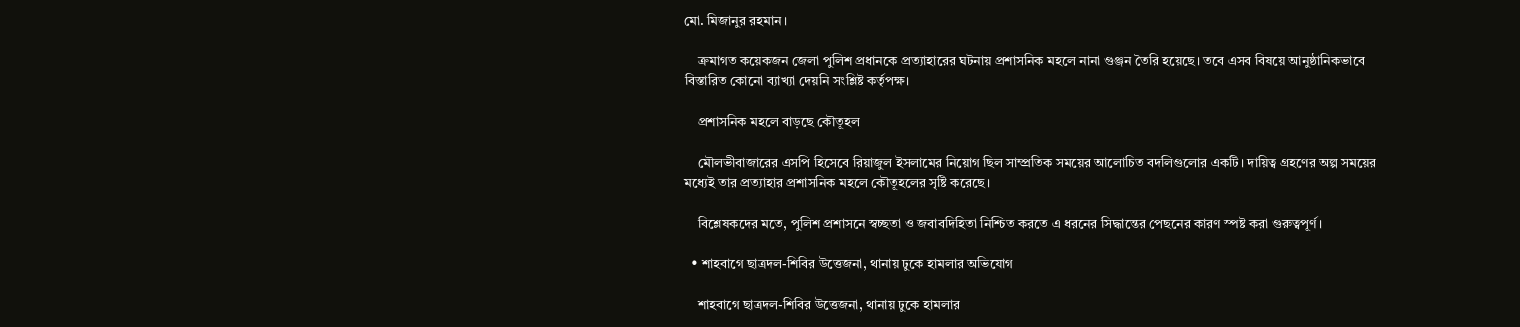মো. মিজানুর রহমান।

    ক্রমাগত কয়েকজন জেলা পুলিশ প্রধানকে প্রত্যাহারের ঘটনায় প্রশাসনিক মহলে নানা গুঞ্জন তৈরি হয়েছে। তবে এসব বিষয়ে আনুষ্ঠানিকভাবে বিস্তারিত কোনো ব্যাখ্যা দেয়নি সংশ্লিষ্ট কর্তৃপক্ষ।

    প্রশাসনিক মহলে বাড়ছে কৌতূহল

    মৌলভীবাজারের এসপি হিসেবে রিয়াজুল ইসলামের নিয়োগ ছিল সাম্প্রতিক সময়ের আলোচিত বদলিগুলোর একটি। দায়িত্ব গ্রহণের অল্প সময়ের মধ্যেই তার প্রত্যাহার প্রশাসনিক মহলে কৌতূহলের সৃষ্টি করেছে।

    বিশ্লেষকদের মতে, পুলিশ প্রশাসনে স্বচ্ছতা ও জবাবদিহিতা নিশ্চিত করতে এ ধরনের সিদ্ধান্তের পেছনের কারণ স্পষ্ট করা গুরুত্বপূর্ণ।

  • শাহবাগে ছাত্রদল-শিবির উত্তেজনা, থানায় ঢুকে হামলার অভিযোগ

    শাহবাগে ছাত্রদল-শিবির উত্তেজনা, থানায় ঢুকে হামলার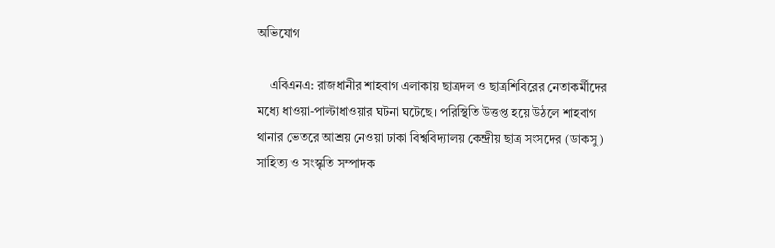অভিযোগ

    এবিএনএ: রাজধানীর শাহবাগ এলাকায় ছাত্রদল ও ছাত্রশিবিরের নেতাকর্মীদের মধ্যে ধাওয়া-পাল্টাধাওয়ার ঘটনা ঘটেছে। পরিস্থিতি উত্তপ্ত হয়ে উঠলে শাহবাগ থানার ভেতরে আশ্রয় নেওয়া ঢাকা বিশ্ববিদ্যালয় কেন্দ্রীয় ছাত্র সংসদের (ডাকসু) সাহিত্য ও সংস্কৃতি সম্পাদক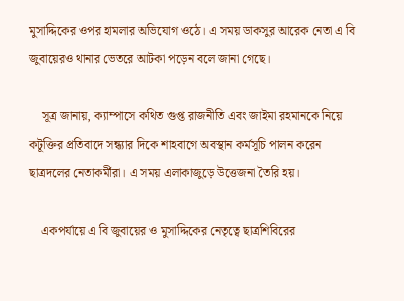মুসাদ্দিকের ওপর হামলার অভিযোগ ওঠে। এ সময় ডাকসুর আরেক নেতা এ বি জুবায়েরও থানার ভেতরে আটকা পড়েন বলে জানা গেছে।

    সূত্র জানায়, ক্যাম্পাসে কথিত গুপ্ত রাজনীতি এবং জাইমা রহমানকে নিয়ে কটূক্তির প্রতিবাদে সন্ধ্যার দিকে শাহবাগে অবস্থান কর্মসূচি পালন করেন ছাত্রদলের নেতাকর্মীরা। এ সময় এলাকাজুড়ে উত্তেজনা তৈরি হয়।

    একপর্যায়ে এ বি জুবায়ের ও মুসাদ্দিকের নেতৃত্বে ছাত্রশিবিরের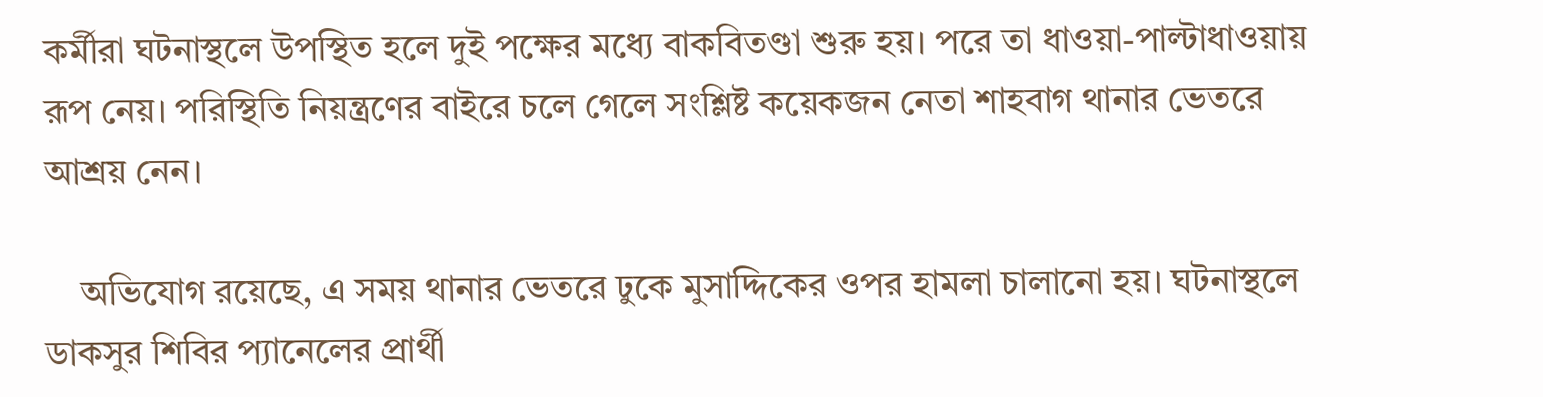কর্মীরা ঘটনাস্থলে উপস্থিত হলে দুই পক্ষের মধ্যে বাকবিতণ্ডা শুরু হয়। পরে তা ধাওয়া-পাল্টাধাওয়ায় রূপ নেয়। পরিস্থিতি নিয়ন্ত্রণের বাইরে চলে গেলে সংশ্লিষ্ট কয়েকজন নেতা শাহবাগ থানার ভেতরে আশ্রয় নেন।

    অভিযোগ রয়েছে, এ সময় থানার ভেতরে ঢুকে মুসাদ্দিকের ওপর হামলা চালানো হয়। ঘটনাস্থলে ডাকসুর শিবির প্যানেলের প্রার্থী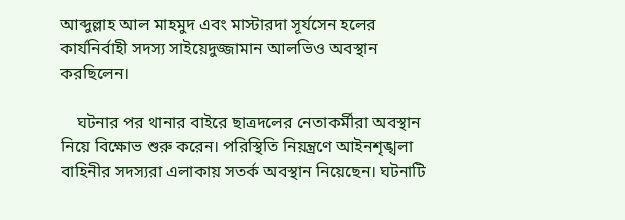আব্দুল্লাহ আল মাহমুদ এবং মাস্টারদা সূর্যসেন হলের কার্যনির্বাহী সদস্য সাইয়েদুজ্জামান আলভিও অবস্থান করছিলেন।

    ঘটনার পর থানার বাইরে ছাত্রদলের নেতাকর্মীরা অবস্থান নিয়ে বিক্ষোভ শুরু করেন। পরিস্থিতি নিয়ন্ত্রণে আইনশৃঙ্খলা বাহিনীর সদস্যরা এলাকায় সতর্ক অবস্থান নিয়েছেন। ঘটনাটি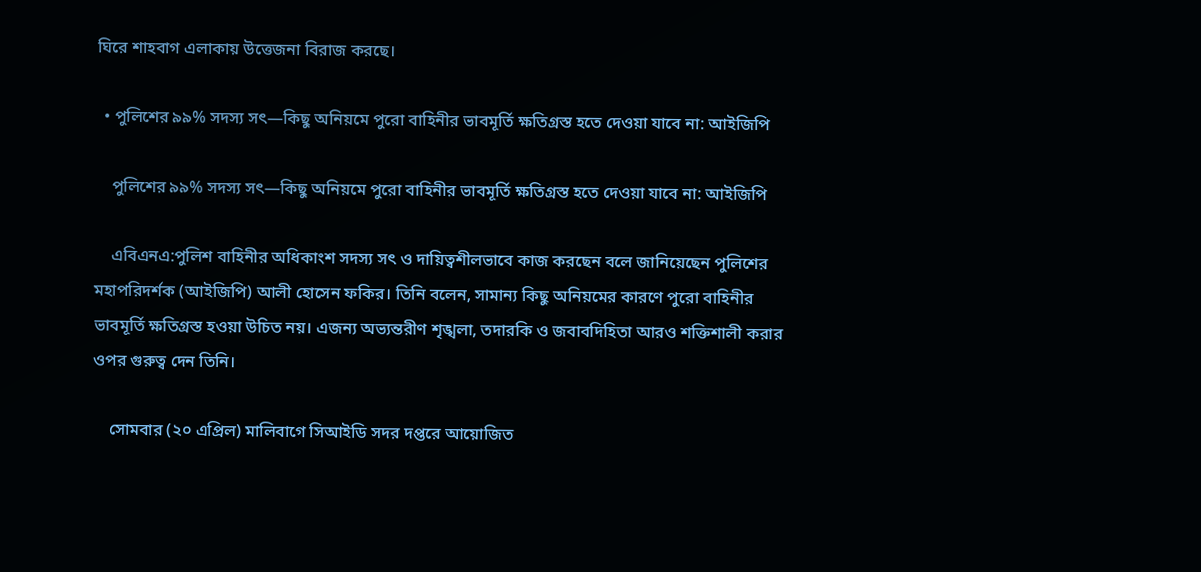ঘিরে শাহবাগ এলাকায় উত্তেজনা বিরাজ করছে।

  • পুলিশের ৯৯% সদস্য সৎ—কিছু অনিয়মে পুরো বাহিনীর ভাবমূর্তি ক্ষতিগ্রস্ত হতে দেওয়া যাবে না: আইজিপি

    পুলিশের ৯৯% সদস্য সৎ—কিছু অনিয়মে পুরো বাহিনীর ভাবমূর্তি ক্ষতিগ্রস্ত হতে দেওয়া যাবে না: আইজিপি

    এবিএনএ:পুলিশ বাহিনীর অধিকাংশ সদস্য সৎ ও দায়িত্বশীলভাবে কাজ করছেন বলে জানিয়েছেন পুলিশের মহাপরিদর্শক (আইজিপি) আলী হোসেন ফকির। তিনি বলেন, সামান্য কিছু অনিয়মের কারণে পুরো বাহিনীর ভাবমূর্তি ক্ষতিগ্রস্ত হওয়া উচিত নয়। এজন্য অভ্যন্তরীণ শৃঙ্খলা, তদারকি ও জবাবদিহিতা আরও শক্তিশালী করার ওপর গুরুত্ব দেন তিনি।

    সোমবার (২০ এপ্রিল) মালিবাগে সিআইডি সদর দপ্তরে আয়োজিত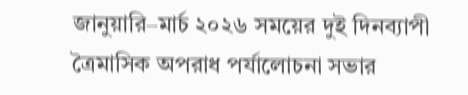জানুয়ারি–মার্চ ২০২৬ সময়ের দুই দিনব্যাপী ত্রৈমাসিক অপরাধ পর্যালোচনা সভার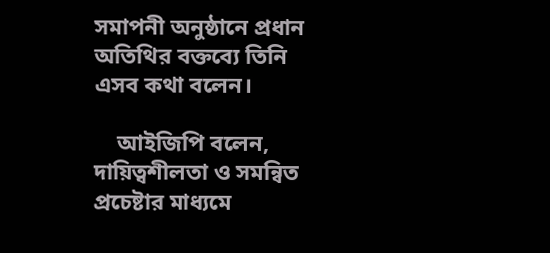সমাপনী অনুষ্ঠানে প্রধান অতিথির বক্তব্যে তিনি এসব কথা বলেন।

    আইজিপি বলেন, দায়িত্বশীলতা ও সমন্বিত প্রচেষ্টার মাধ্যমে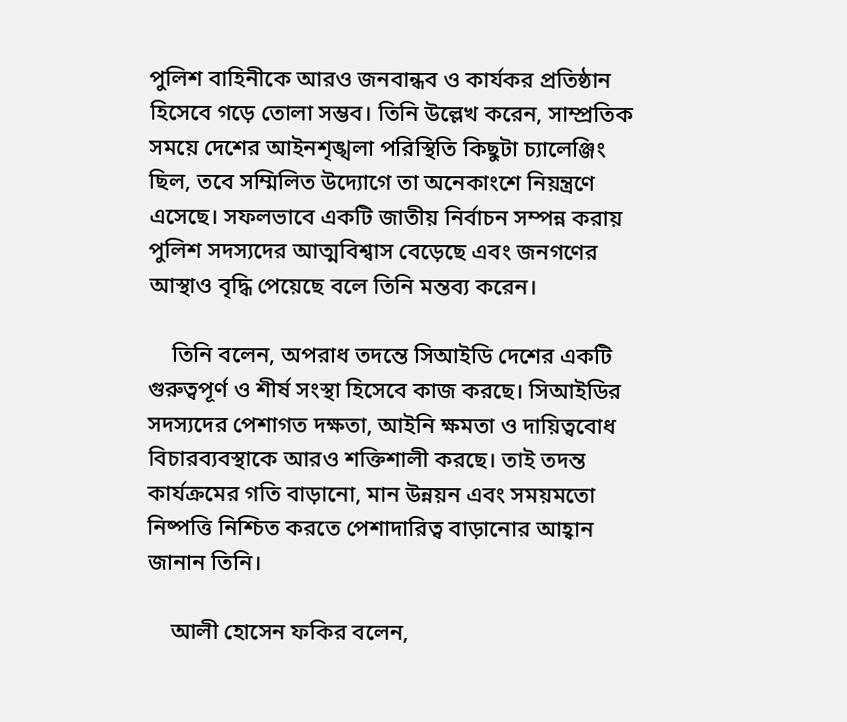পুলিশ বাহিনীকে আরও জনবান্ধব ও কার্যকর প্রতিষ্ঠান হিসেবে গড়ে তোলা সম্ভব। তিনি উল্লেখ করেন, সাম্প্রতিক সময়ে দেশের আইনশৃঙ্খলা পরিস্থিতি কিছুটা চ্যালেঞ্জিং ছিল, তবে সম্মিলিত উদ্যোগে তা অনেকাংশে নিয়ন্ত্রণে এসেছে। সফলভাবে একটি জাতীয় নির্বাচন সম্পন্ন করায় পুলিশ সদস্যদের আত্মবিশ্বাস বেড়েছে এবং জনগণের আস্থাও বৃদ্ধি পেয়েছে বলে তিনি মন্তব্য করেন।

    তিনি বলেন, অপরাধ তদন্তে সিআইডি দেশের একটি গুরুত্বপূর্ণ ও শীর্ষ সংস্থা হিসেবে কাজ করছে। সিআইডির সদস্যদের পেশাগত দক্ষতা, আইনি ক্ষমতা ও দায়িত্ববোধ বিচারব্যবস্থাকে আরও শক্তিশালী করছে। তাই তদন্ত কার্যক্রমের গতি বাড়ানো, মান উন্নয়ন এবং সময়মতো নিষ্পত্তি নিশ্চিত করতে পেশাদারিত্ব বাড়ানোর আহ্বান জানান তিনি।

    আলী হোসেন ফকির বলেন,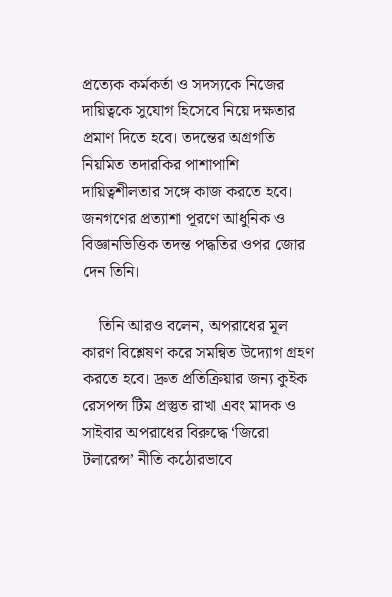প্রত্যেক কর্মকর্তা ও সদস্যকে নিজের দায়িত্বকে সুযোগ হিসেবে নিয়ে দক্ষতার প্রমাণ দিতে হবে। তদন্তের অগ্রগতি নিয়মিত তদারকির পাশাপাশি দায়িত্বশীলতার সঙ্গে কাজ করতে হবে। জনগণের প্রত্যাশা পূরণে আধুনিক ও বিজ্ঞানভিত্তিক তদন্ত পদ্ধতির ওপর জোর দেন তিনি।

    তিনি আরও বলেন, অপরাধের মূল কারণ বিশ্লেষণ করে সমন্বিত উদ্যোগ গ্রহণ করতে হবে। দ্রুত প্রতিক্রিয়ার জন্য কুইক রেসপন্স টিম প্রস্তুত রাখা এবং মাদক ও সাইবার অপরাধের বিরুদ্ধে ‘জিরো টলারেন্স’ নীতি কঠোরভাবে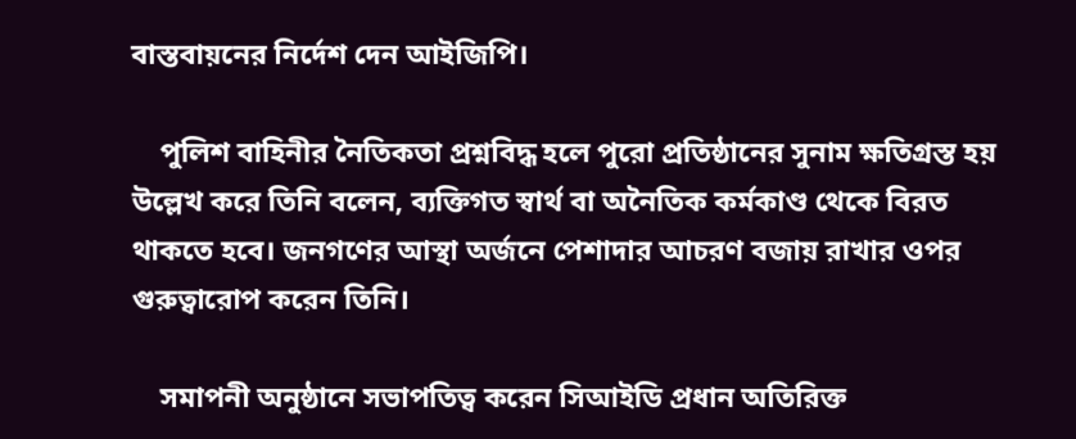বাস্তবায়নের নির্দেশ দেন আইজিপি।

    পুলিশ বাহিনীর নৈতিকতা প্রশ্নবিদ্ধ হলে পুরো প্রতিষ্ঠানের সুনাম ক্ষতিগ্রস্ত হয় উল্লেখ করে তিনি বলেন, ব্যক্তিগত স্বার্থ বা অনৈতিক কর্মকাণ্ড থেকে বিরত থাকতে হবে। জনগণের আস্থা অর্জনে পেশাদার আচরণ বজায় রাখার ওপর গুরুত্বারোপ করেন তিনি।

    সমাপনী অনুষ্ঠানে সভাপতিত্ব করেন সিআইডি প্রধান অতিরিক্ত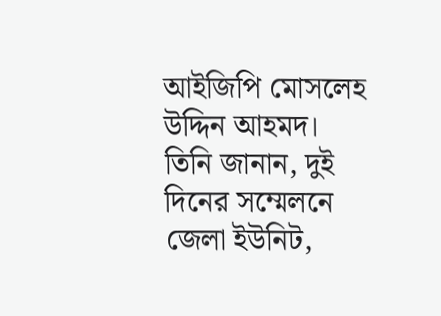আইজিপি মোসলেহ উদ্দিন আহমদ। তিনি জানান, দুই দিনের সম্মেলনে জেলা ইউনিট,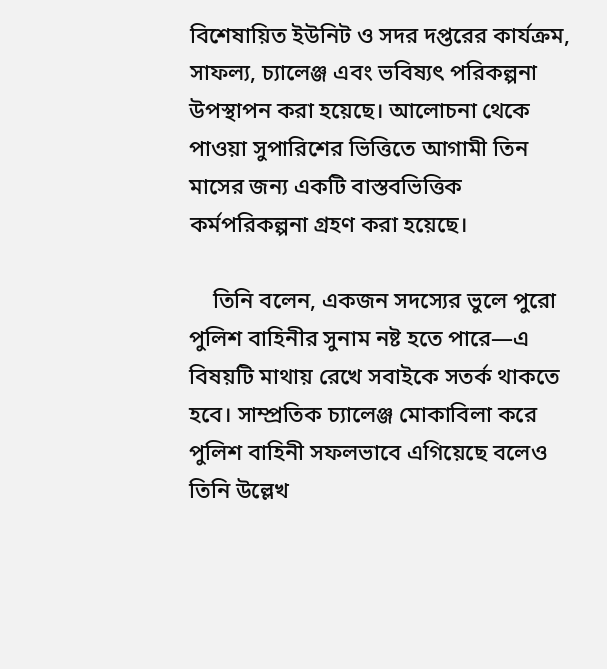বিশেষায়িত ইউনিট ও সদর দপ্তরের কার্যক্রম, সাফল্য, চ্যালেঞ্জ এবং ভবিষ্যৎ পরিকল্পনা উপস্থাপন করা হয়েছে। আলোচনা থেকে পাওয়া সুপারিশের ভিত্তিতে আগামী তিন মাসের জন্য একটি বাস্তবভিত্তিক কর্মপরিকল্পনা গ্রহণ করা হয়েছে।

    তিনি বলেন, একজন সদস্যের ভুলে পুরো পুলিশ বাহিনীর সুনাম নষ্ট হতে পারে—এ বিষয়টি মাথায় রেখে সবাইকে সতর্ক থাকতে হবে। সাম্প্রতিক চ্যালেঞ্জ মোকাবিলা করে পুলিশ বাহিনী সফলভাবে এগিয়েছে বলেও তিনি উল্লেখ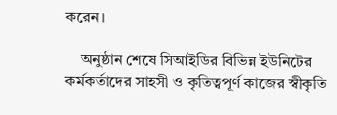করেন।

    অনুষ্ঠান শেষে সিআইডির বিভিন্ন ইউনিটের কর্মকর্তাদের সাহসী ও কৃতিত্বপূর্ণ কাজের স্বীকৃতি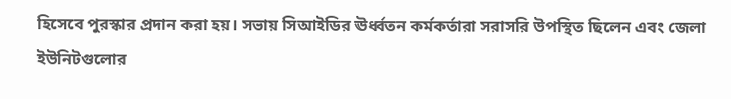হিসেবে পুরস্কার প্রদান করা হয়। সভায় সিআইডির ঊর্ধ্বতন কর্মকর্তারা সরাসরি উপস্থিত ছিলেন এবং জেলা ইউনিটগুলোর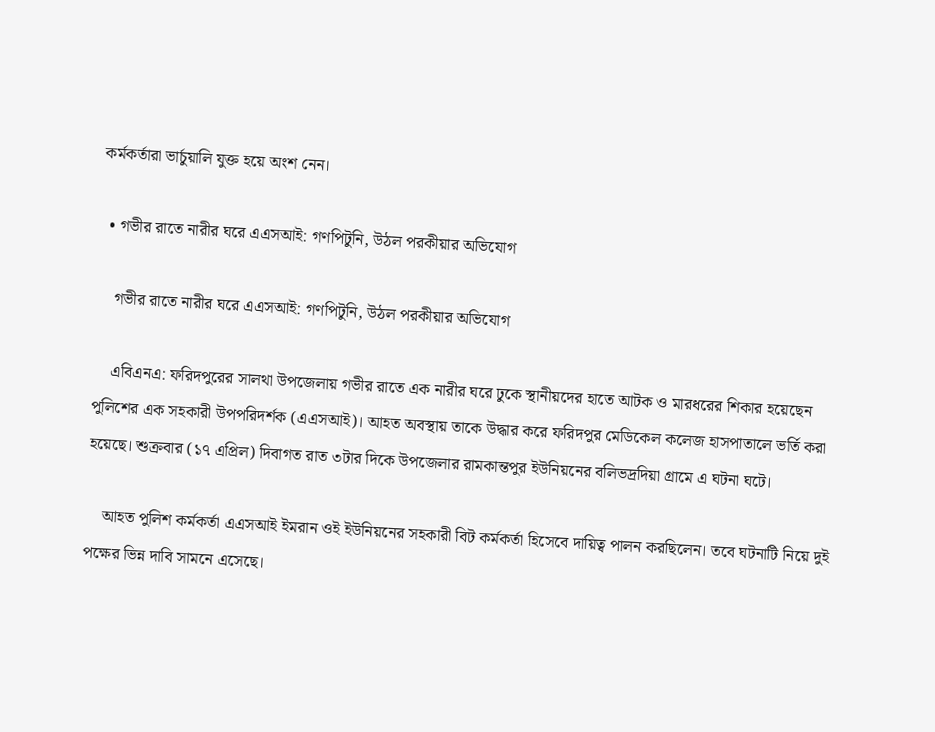কর্মকর্তারা ভার্চুয়ালি যুক্ত হয়ে অংশ নেন।

  • গভীর রাতে নারীর ঘরে এএসআই: গণপিটুনি, উঠল পরকীয়ার অভিযোগ

    গভীর রাতে নারীর ঘরে এএসআই: গণপিটুনি, উঠল পরকীয়ার অভিযোগ

    এবিএনএ: ফরিদপুরের সালথা উপজেলায় গভীর রাতে এক নারীর ঘরে ঢুকে স্থানীয়দের হাতে আটক ও মারধরের শিকার হয়েছেন পুলিশের এক সহকারী উপপরিদর্শক (এএসআই)। আহত অবস্থায় তাকে উদ্ধার করে ফরিদপুর মেডিকেল কলেজ হাসপাতালে ভর্তি করা হয়েছে। শুক্রবার (১৭ এপ্রিল) দিবাগত রাত ৩টার দিকে উপজেলার রামকান্তপুর ইউনিয়নের বলিভদ্রদিয়া গ্রামে এ ঘটনা ঘটে।

    আহত পুলিশ কর্মকর্তা এএসআই ইমরান ওই ইউনিয়নের সহকারী বিট কর্মকর্তা হিসেবে দায়িত্ব পালন করছিলেন। তবে ঘটনাটি নিয়ে দুই পক্ষের ভিন্ন দাবি সামনে এসেছে।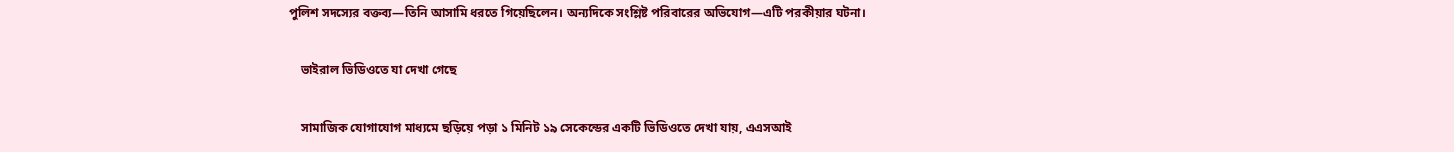পুলিশ সদস্যের বক্তব্য—তিনি আসামি ধরতে গিয়েছিলেন। অন্যদিকে সংশ্লিষ্ট পরিবারের অভিযোগ—এটি পরকীয়ার ঘটনা।

    ভাইরাল ভিডিওতে যা দেখা গেছে

    সামাজিক যোগাযোগ মাধ্যমে ছড়িয়ে পড়া ১ মিনিট ১৯ সেকেন্ডের একটি ভিডিওতে দেখা যায়, এএসআই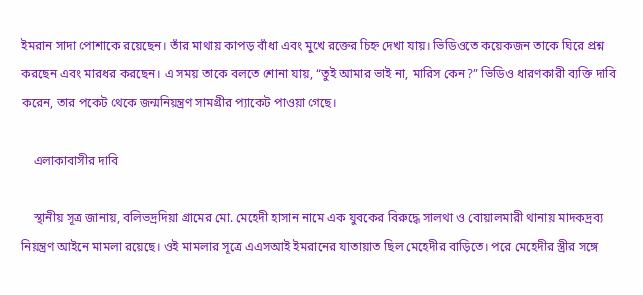ইমরান সাদা পোশাকে রয়েছেন। তাঁর মাথায় কাপড় বাঁধা এবং মুখে রক্তের চিহ্ন দেখা যায়। ভিডিওতে কয়েকজন তাকে ঘিরে প্রশ্ন করছেন এবং মারধর করছেন। এ সময় তাকে বলতে শোনা যায়, “তুই আমার ভাই না, মারিস কেন?” ভিডিও ধারণকারী ব্যক্তি দাবি করেন, তার পকেট থেকে জন্মনিয়ন্ত্রণ সামগ্রীর প্যাকেট পাওয়া গেছে।

    এলাকাবাসীর দাবি

    স্থানীয় সূত্র জানায়, বলিভদ্রদিয়া গ্রামের মো. মেহেদী হাসান নামে এক যুবকের বিরুদ্ধে সালথা ও বোয়ালমারী থানায় মাদকদ্রব্য নিয়ন্ত্রণ আইনে মামলা রয়েছে। ওই মামলার সূত্রে এএসআই ইমরানের যাতায়াত ছিল মেহেদীর বাড়িতে। পরে মেহেদীর স্ত্রীর সঙ্গে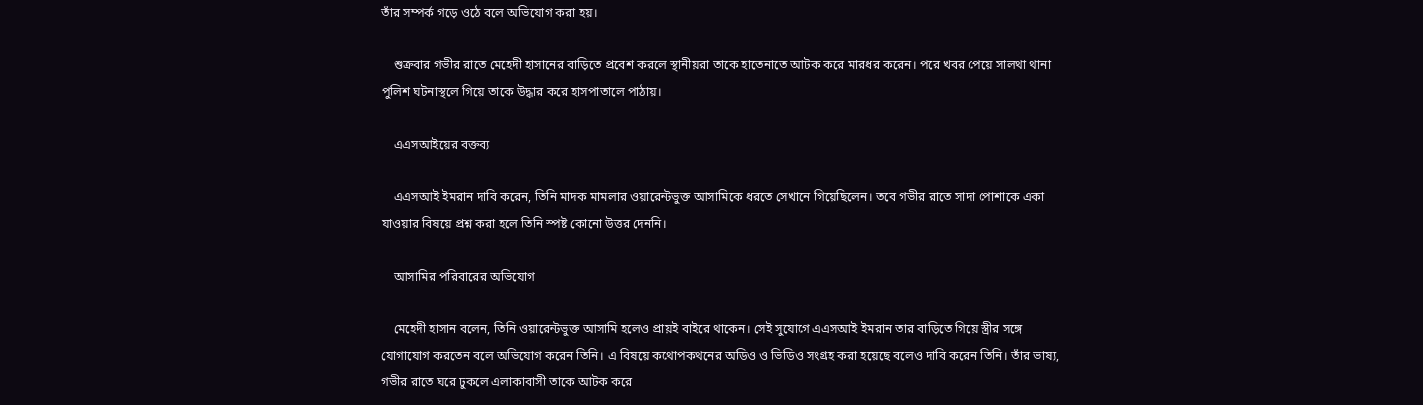তাঁর সম্পর্ক গড়ে ওঠে বলে অভিযোগ করা হয়।

    শুক্রবার গভীর রাতে মেহেদী হাসানের বাড়িতে প্রবেশ করলে স্থানীয়রা তাকে হাতেনাতে আটক করে মারধর করেন। পরে খবর পেয়ে সালথা থানা পুলিশ ঘটনাস্থলে গিয়ে তাকে উদ্ধার করে হাসপাতালে পাঠায়।

    এএসআইয়ের বক্তব্য

    এএসআই ইমরান দাবি করেন, তিনি মাদক মামলার ওয়ারেন্টভুক্ত আসামিকে ধরতে সেখানে গিয়েছিলেন। তবে গভীর রাতে সাদা পোশাকে একা যাওয়ার বিষয়ে প্রশ্ন করা হলে তিনি স্পষ্ট কোনো উত্তর দেননি।

    আসামির পরিবারের অভিযোগ

    মেহেদী হাসান বলেন, তিনি ওয়ারেন্টভুক্ত আসামি হলেও প্রায়ই বাইরে থাকেন। সেই সুযোগে এএসআই ইমরান তার বাড়িতে গিয়ে স্ত্রীর সঙ্গে যোগাযোগ করতেন বলে অভিযোগ করেন তিনি। এ বিষয়ে কথোপকথনের অডিও ও ভিডিও সংগ্রহ করা হয়েছে বলেও দাবি করেন তিনি। তাঁর ভাষ্য, গভীর রাতে ঘরে ঢুকলে এলাকাবাসী তাকে আটক করে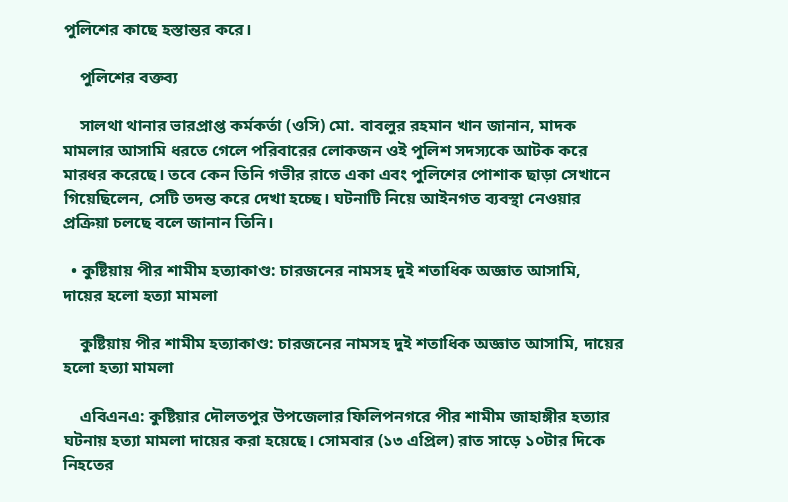পুলিশের কাছে হস্তান্তর করে।

    পুলিশের বক্তব্য

    সালথা থানার ভারপ্রাপ্ত কর্মকর্তা (ওসি) মো. বাবলুর রহমান খান জানান, মাদক মামলার আসামি ধরতে গেলে পরিবারের লোকজন ওই পুলিশ সদস্যকে আটক করে মারধর করেছে। তবে কেন তিনি গভীর রাতে একা এবং পুলিশের পোশাক ছাড়া সেখানে গিয়েছিলেন, সেটি তদন্ত করে দেখা হচ্ছে। ঘটনাটি নিয়ে আইনগত ব্যবস্থা নেওয়ার প্রক্রিয়া চলছে বলে জানান তিনি।

  • কুষ্টিয়ায় পীর শামীম হত্যাকাণ্ড: চারজনের নামসহ দুই শতাধিক অজ্ঞাত আসামি, দায়ের হলো হত্যা মামলা

    কুষ্টিয়ায় পীর শামীম হত্যাকাণ্ড: চারজনের নামসহ দুই শতাধিক অজ্ঞাত আসামি, দায়ের হলো হত্যা মামলা

    এবিএনএ: কুষ্টিয়ার দৌলতপুর উপজেলার ফিলিপনগরে পীর শামীম জাহাঙ্গীর হত্যার ঘটনায় হত্যা মামলা দায়ের করা হয়েছে। সোমবার (১৩ এপ্রিল) রাত সাড়ে ১০টার দিকে নিহতের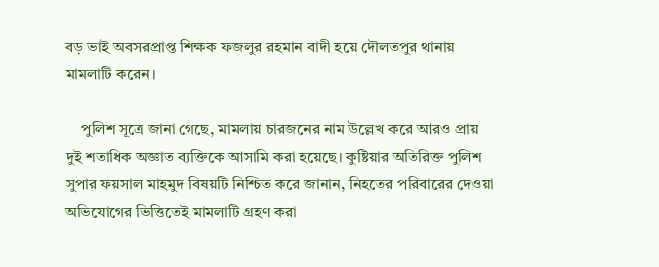বড় ভাই অবসরপ্রাপ্ত শিক্ষক ফজলুর রহমান বাদী হয়ে দৌলতপুর থানায় মামলাটি করেন।

    পুলিশ সূত্রে জানা গেছে, মামলায় চারজনের নাম উল্লেখ করে আরও প্রায় দুই শতাধিক অজ্ঞাত ব্যক্তিকে আসামি করা হয়েছে। কুষ্টিয়ার অতিরিক্ত পুলিশ সুপার ফয়সাল মাহমুদ বিষয়টি নিশ্চিত করে জানান, নিহতের পরিবারের দেওয়া অভিযোগের ভিত্তিতেই মামলাটি গ্রহণ করা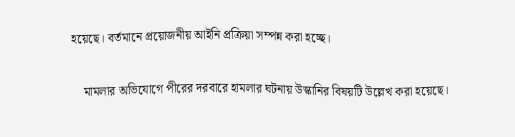হয়েছে। বর্তমানে প্রয়োজনীয় আইনি প্রক্রিয়া সম্পন্ন করা হচ্ছে।

    মামলার অভিযোগে পীরের দরবারে হামলার ঘটনায় উস্কানির বিষয়টি উল্লেখ করা হয়েছে।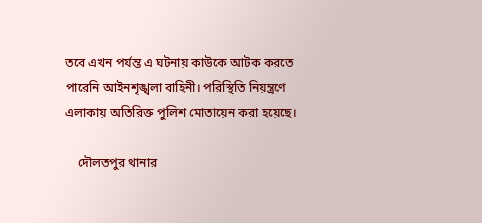তবে এখন পর্যন্ত এ ঘটনায় কাউকে আটক করতে পারেনি আইনশৃঙ্খলা বাহিনী। পরিস্থিতি নিয়ন্ত্রণে এলাকায় অতিরিক্ত পুলিশ মোতায়েন করা হয়েছে।

    দৌলতপুর থানার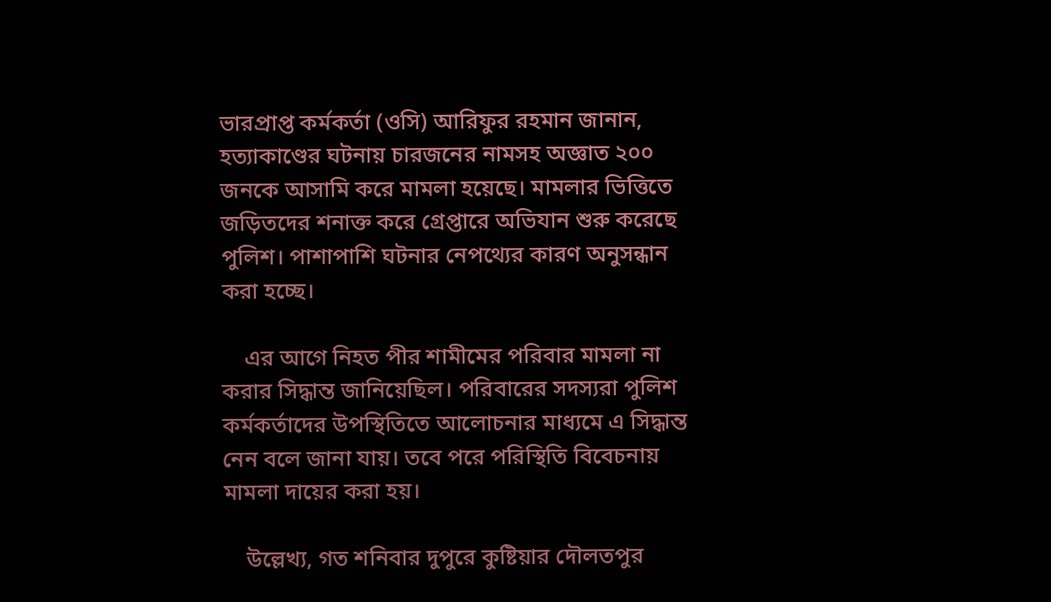ভারপ্রাপ্ত কর্মকর্তা (ওসি) আরিফুর রহমান জানান, হত্যাকাণ্ডের ঘটনায় চারজনের নামসহ অজ্ঞাত ২০০ জনকে আসামি করে মামলা হয়েছে। মামলার ভিত্তিতে জড়িতদের শনাক্ত করে গ্রেপ্তারে অভিযান শুরু করেছে পুলিশ। পাশাপাশি ঘটনার নেপথ্যের কারণ অনুসন্ধান করা হচ্ছে।

    এর আগে নিহত পীর শামীমের পরিবার মামলা না করার সিদ্ধান্ত জানিয়েছিল। পরিবারের সদস্যরা পুলিশ কর্মকর্তাদের উপস্থিতিতে আলোচনার মাধ্যমে এ সিদ্ধান্ত নেন বলে জানা যায়। তবে পরে পরিস্থিতি বিবেচনায় মামলা দায়ের করা হয়।

    উল্লেখ্য, গত শনিবার দুপুরে কুষ্টিয়ার দৌলতপুর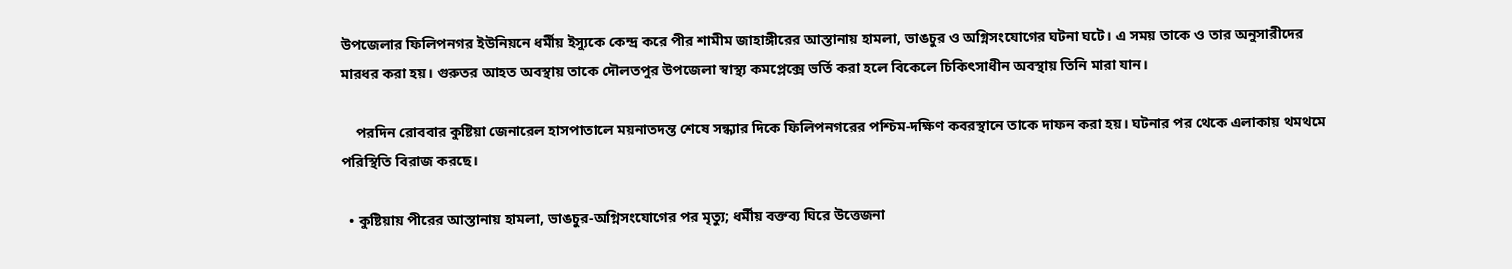উপজেলার ফিলিপনগর ইউনিয়নে ধর্মীয় ইস্যুকে কেন্দ্র করে পীর শামীম জাহাঙ্গীরের আস্তানায় হামলা, ভাঙচুর ও অগ্নিসংযোগের ঘটনা ঘটে। এ সময় তাকে ও তার অনুসারীদের মারধর করা হয়। গুরুতর আহত অবস্থায় তাকে দৌলতপুর উপজেলা স্বাস্থ্য কমপ্লেক্সে ভর্তি করা হলে বিকেলে চিকিৎসাধীন অবস্থায় তিনি মারা যান।

    পরদিন রোববার কুষ্টিয়া জেনারেল হাসপাতালে ময়নাতদন্ত শেষে সন্ধ্যার দিকে ফিলিপনগরের পশ্চিম-দক্ষিণ কবরস্থানে তাকে দাফন করা হয়। ঘটনার পর থেকে এলাকায় থমথমে পরিস্থিতি বিরাজ করছে।

  • কুষ্টিয়ায় পীরের আস্তানায় হামলা, ভাঙচুর-অগ্নিসংযোগের পর মৃত্যু; ধর্মীয় বক্তব্য ঘিরে উত্তেজনা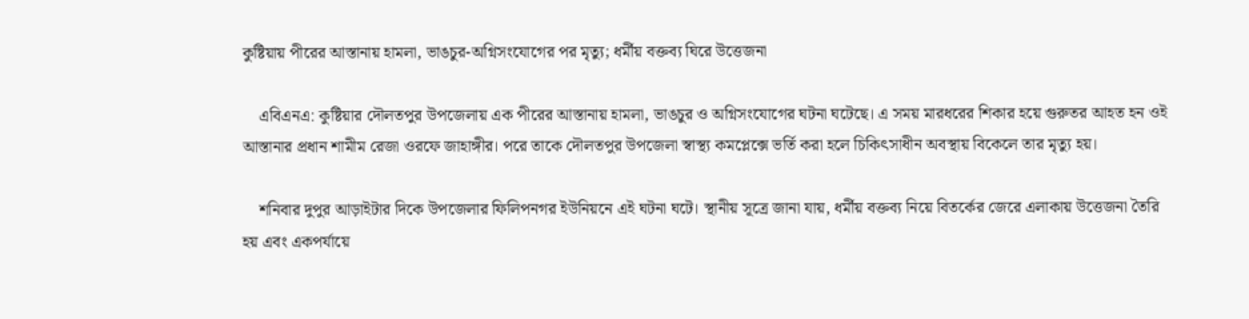কুষ্টিয়ায় পীরের আস্তানায় হামলা, ভাঙচুর-অগ্নিসংযোগের পর মৃত্যু; ধর্মীয় বক্তব্য ঘিরে উত্তেজনা

    এবিএনএ: কুষ্টিয়ার দৌলতপুর উপজেলায় এক পীরের আস্তানায় হামলা, ভাঙচুর ও অগ্নিসংযোগের ঘটনা ঘটেছে। এ সময় মারধরের শিকার হয়ে গুরুতর আহত হন ওই আস্তানার প্রধান শামীম রেজা ওরফে জাহাঙ্গীর। পরে তাকে দৌলতপুর উপজেলা স্বাস্থ্য কমপ্লেক্সে ভর্তি করা হলে চিকিৎসাধীন অবস্থায় বিকেলে তার মৃত্যু হয়।

    শনিবার দুপুর আড়াইটার দিকে উপজেলার ফিলিপনগর ইউনিয়নে এই ঘটনা ঘটে। স্থানীয় সূত্রে জানা যায়, ধর্মীয় বক্তব্য নিয়ে বিতর্কের জেরে এলাকায় উত্তেজনা তৈরি হয় এবং একপর্যায়ে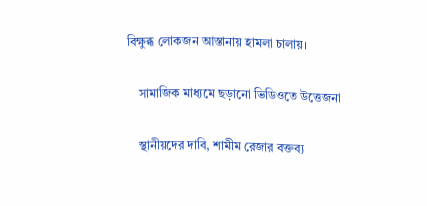বিক্ষুব্ধ লোকজন আস্তানায় হামলা চালায়।

    সামাজিক মাধ্যমে ছড়ানো ভিডিওতে উত্তেজনা

    স্থানীয়দের দাবি, শামীম রেজার বক্তব্য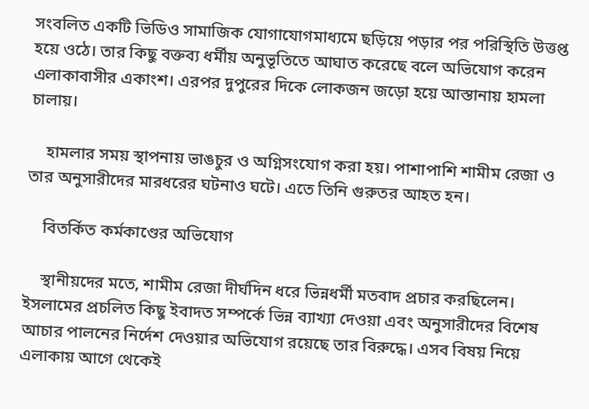সংবলিত একটি ভিডিও সামাজিক যোগাযোগমাধ্যমে ছড়িয়ে পড়ার পর পরিস্থিতি উত্তপ্ত হয়ে ওঠে। তার কিছু বক্তব্য ধর্মীয় অনুভূতিতে আঘাত করেছে বলে অভিযোগ করেন এলাকাবাসীর একাংশ। এরপর দুপুরের দিকে লোকজন জড়ো হয়ে আস্তানায় হামলা চালায়।

    হামলার সময় স্থাপনায় ভাঙচুর ও অগ্নিসংযোগ করা হয়। পাশাপাশি শামীম রেজা ও তার অনুসারীদের মারধরের ঘটনাও ঘটে। এতে তিনি গুরুতর আহত হন।

    বিতর্কিত কর্মকাণ্ডের অভিযোগ

    স্থানীয়দের মতে, শামীম রেজা দীর্ঘদিন ধরে ভিন্নধর্মী মতবাদ প্রচার করছিলেন। ইসলামের প্রচলিত কিছু ইবাদত সম্পর্কে ভিন্ন ব্যাখ্যা দেওয়া এবং অনুসারীদের বিশেষ আচার পালনের নির্দেশ দেওয়ার অভিযোগ রয়েছে তার বিরুদ্ধে। এসব বিষয় নিয়ে এলাকায় আগে থেকেই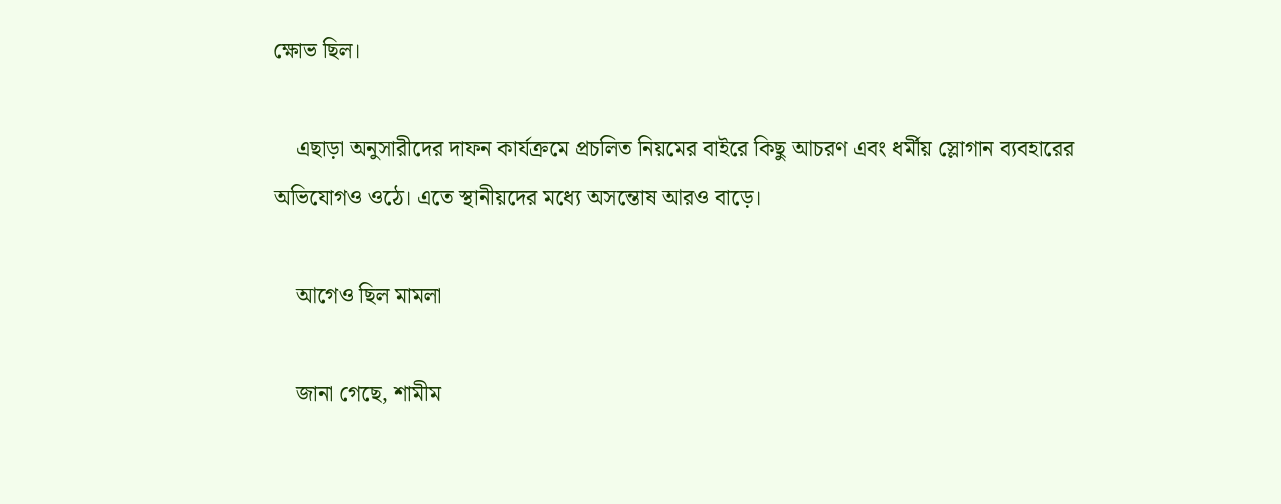ক্ষোভ ছিল।

    এছাড়া অনুসারীদের দাফন কার্যক্রমে প্রচলিত নিয়মের বাইরে কিছু আচরণ এবং ধর্মীয় স্লোগান ব্যবহারের অভিযোগও ওঠে। এতে স্থানীয়দের মধ্যে অসন্তোষ আরও বাড়ে।

    আগেও ছিল মামলা

    জানা গেছে, শামীম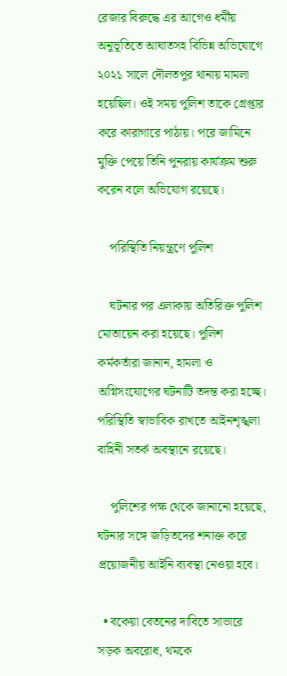রেজার বিরুদ্ধে এর আগেও ধর্মীয় অনুভূতিতে আঘাতসহ বিভিন্ন অভিযোগে ২০২১ সালে দৌলতপুর থানায় মামলা হয়েছিল। ওই সময় পুলিশ তাকে গ্রেপ্তার করে কারাগারে পাঠায়। পরে জামিনে মুক্তি পেয়ে তিনি পুনরায় কার্যক্রম শুরু করেন বলে অভিযোগ রয়েছে।

    পরিস্থিতি নিয়ন্ত্রণে পুলিশ

    ঘটনার পর এলাকায় অতিরিক্ত পুলিশ মোতায়েন করা হয়েছে। পুলিশ কর্মকর্তারা জানান, হামলা ও অগ্নিসংযোগের ঘটনাটি তদন্ত করা হচ্ছে। পরিস্থিতি স্বাভাবিক রাখতে আইনশৃঙ্খলা বাহিনী সতর্ক অবস্থানে রয়েছে।

    পুলিশের পক্ষ থেকে জানানো হয়েছে, ঘটনার সঙ্গে জড়িতদের শনাক্ত করে প্রয়োজনীয় আইনি ব্যবস্থা নেওয়া হবে।

  • বকেয়া বেতনের দাবিতে সাভারে সড়ক অবরোধ, থমকে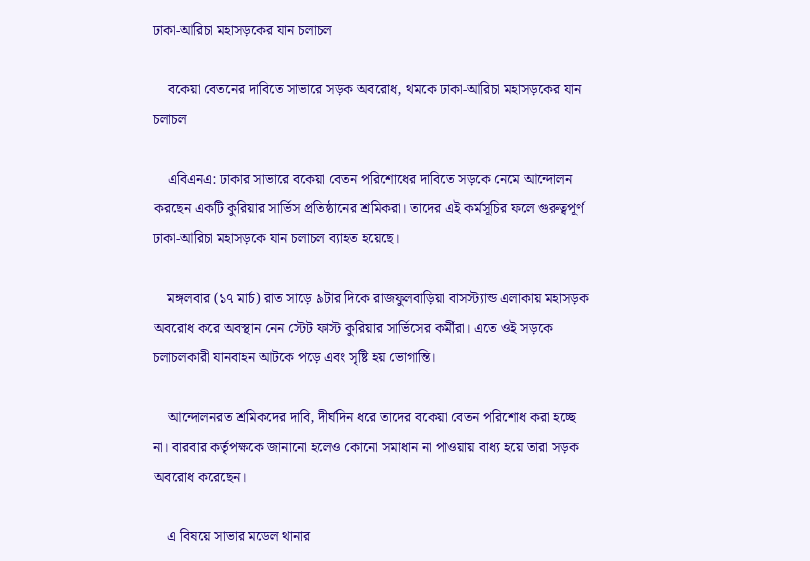ঢাকা-আরিচা মহাসড়কের যান চলাচল

    বকেয়া বেতনের দাবিতে সাভারে সড়ক অবরোধ, থমকে ঢাকা-আরিচা মহাসড়কের যান চলাচল

    এবিএনএ: ঢাকার সাভারে বকেয়া বেতন পরিশোধের দাবিতে সড়কে নেমে আন্দোলন করছেন একটি কুরিয়ার সার্ভিস প্রতিষ্ঠানের শ্রমিকরা। তাদের এই কর্মসূচির ফলে গুরুত্বপূর্ণ ঢাকা-আরিচা মহাসড়কে যান চলাচল ব্যাহত হয়েছে।

    মঙ্গলবার (১৭ মার্চ) রাত সাড়ে ৯টার দিকে রাজফুলবাড়িয়া বাসস্ট্যান্ড এলাকায় মহাসড়ক অবরোধ করে অবস্থান নেন স্টেট ফাস্ট কুরিয়ার সার্ভিসের কর্মীরা। এতে ওই সড়কে চলাচলকারী যানবাহন আটকে পড়ে এবং সৃষ্টি হয় ভোগান্তি।

    আন্দোলনরত শ্রমিকদের দাবি, দীর্ঘদিন ধরে তাদের বকেয়া বেতন পরিশোধ করা হচ্ছে না। বারবার কর্তৃপক্ষকে জানানো হলেও কোনো সমাধান না পাওয়ায় বাধ্য হয়ে তারা সড়ক অবরোধ করেছেন।

    এ বিষয়ে সাভার মডেল থানার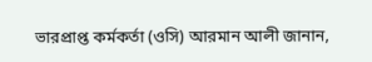ভারপ্রাপ্ত কর্মকর্তা (ওসি) আরমান আলী জানান,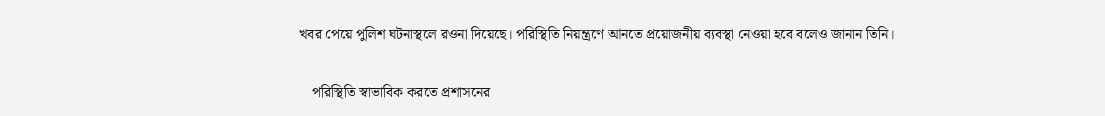খবর পেয়ে পুলিশ ঘটনাস্থলে রওনা দিয়েছে। পরিস্থিতি নিয়ন্ত্রণে আনতে প্রয়োজনীয় ব্যবস্থা নেওয়া হবে বলেও জানান তিনি।

    পরিস্থিতি স্বাভাবিক করতে প্রশাসনের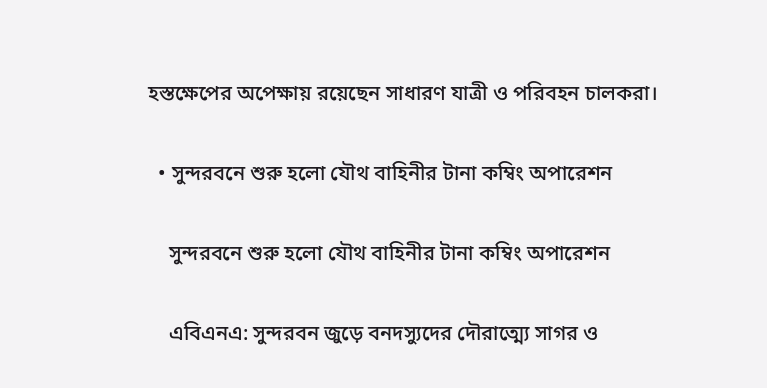হস্তক্ষেপের অপেক্ষায় রয়েছেন সাধারণ যাত্রী ও পরিবহন চালকরা।

  • সুন্দরবনে শুরু হলো যৌথ বাহিনীর টানা কম্বিং অপারেশন

    সুন্দরবনে শুরু হলো যৌথ বাহিনীর টানা কম্বিং অপারেশন

    এবিএনএ: সুন্দরবন জুড়ে বনদস্যুদের দৌরাত্ম্যে সাগর ও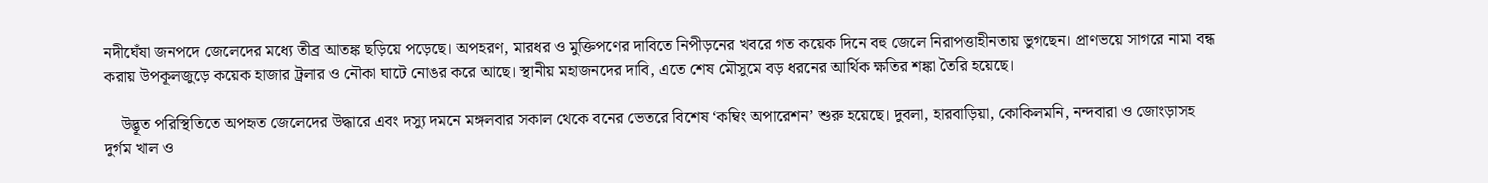নদীঘেঁষা জনপদে জেলেদের মধ্যে তীব্র আতঙ্ক ছড়িয়ে পড়েছে। অপহরণ, মারধর ও মুক্তিপণের দাবিতে নিপীড়নের খবরে গত কয়েক দিনে বহু জেলে নিরাপত্তাহীনতায় ভুগছেন। প্রাণভয়ে সাগরে নামা বন্ধ করায় উপকূলজুড়ে কয়েক হাজার ট্রলার ও নৌকা ঘাটে নোঙর করে আছে। স্থানীয় মহাজনদের দাবি, এতে শেষ মৌসুমে বড় ধরনের আর্থিক ক্ষতির শঙ্কা তৈরি হয়েছে।

    উদ্ভূত পরিস্থিতিতে অপহৃত জেলেদের উদ্ধারে এবং দস্যু দমনে মঙ্গলবার সকাল থেকে বনের ভেতরে বিশেষ ‘কম্বিং অপারেশন’ শুরু হয়েছে। দুবলা, হারবাড়িয়া, কোকিলমনি, নন্দবারা ও জোংড়াসহ দুর্গম খাল ও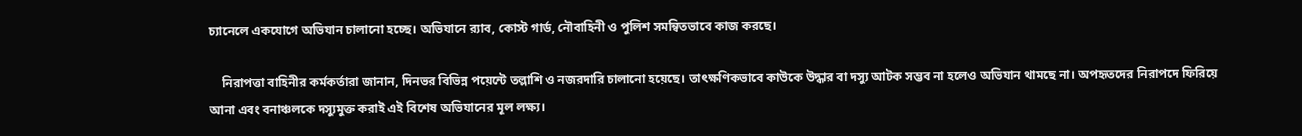চ্যানেলে একযোগে অভিযান চালানো হচ্ছে। অভিযানে র‌্যাব, কোস্ট গার্ড, নৌবাহিনী ও পুলিশ সমন্বিতভাবে কাজ করছে।

    নিরাপত্তা বাহিনীর কর্মকর্তারা জানান, দিনভর বিভিন্ন পয়েন্টে তল্লাশি ও নজরদারি চালানো হয়েছে। তাৎক্ষণিকভাবে কাউকে উদ্ধার বা দস্যু আটক সম্ভব না হলেও অভিযান থামছে না। অপহৃতদের নিরাপদে ফিরিয়ে আনা এবং বনাঞ্চলকে দস্যুমুক্ত করাই এই বিশেষ অভিযানের মূল লক্ষ্য।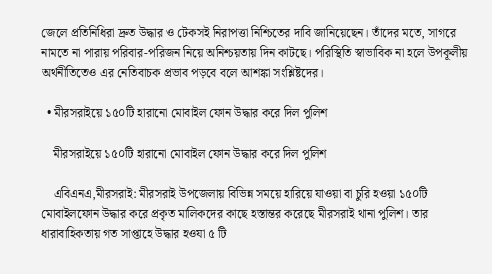জেলে প্রতিনিধিরা দ্রুত উদ্ধার ও টেকসই নিরাপত্তা নিশ্চিতের দাবি জানিয়েছেন। তাঁদের মতে, সাগরে নামতে না পারায় পরিবার-পরিজন নিয়ে অনিশ্চয়তায় দিন কাটছে। পরিস্থিতি স্বাভাবিক না হলে উপকূলীয় অর্থনীতিতেও এর নেতিবাচক প্রভাব পড়বে বলে আশঙ্কা সংশ্লিষ্টদের।

  • মীরসরাইয়ে ১৫০টি হারানো মোবাইল ফোন উদ্ধার করে দিল পুলিশ

    মীরসরাইয়ে ১৫০টি হারানো মোবাইল ফোন উদ্ধার করে দিল পুলিশ

    এবিএনএ,মীরসরাই: মীরসরাই উপজেলায় বিভিন্ন সময়ে হারিয়ে যাওয়া বা চুরি হওয়া ১৫০টি মোবাইলফোন উদ্ধার করে প্রকৃত মালিকদের কাছে হস্তান্তর করেছে মীরসরাই থানা পুলিশ। তার ধারাবাহিকতায় গত সাপ্তাহে উদ্ধার হওযা ৫ টি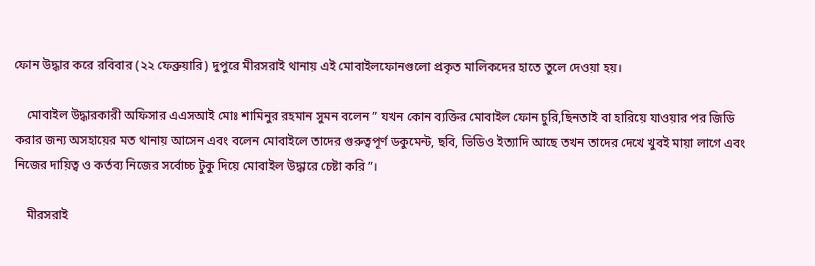ফোন উদ্ধার করে রবিবার (২২ ফেব্রুয়ারি) দুপুরে মীরসরাই থানায় এই মোবাইলফোনগুলো প্রকৃত মালিকদের হাতে তুলে দেওয়া হয়।

    মোবাইল উদ্ধারকারী অফিসার এএসআই মোঃ শামিনুর রহমান সুমন বলেন ” যখন কোন ব্যক্তির মোবাইল ফোন চুরি,ছিনতাই বা হারিয়ে যাওয়ার পর জিডি করার জন্য অসহায়ের মত থানায় আসেন এবং বলেন মোবাইলে তাদের গুরুত্বপূর্ণ ডকুমেন্ট, ছবি, ভিডিও ইত্যাদি আছে তখন তাদের দেখে খুবই মায়া লাগে এবং নিজের দায়িত্ব ও কর্তব্য নিজের সর্বোচ্চ টুকু দিয়ে মোবাইল উদ্ধারে চেষ্টা করি”।

    মীরসরাই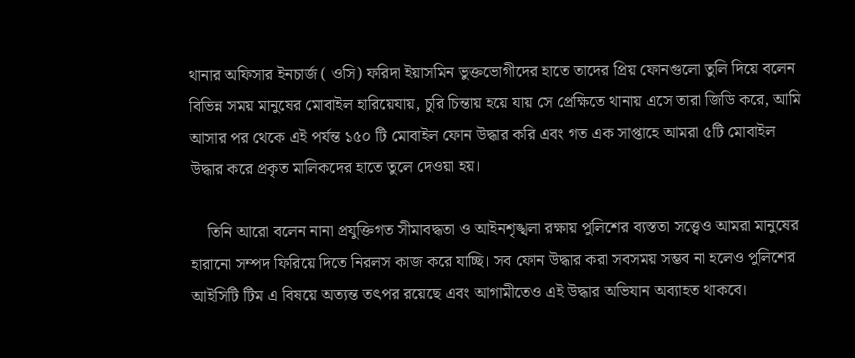থানার অফিসার ইনচার্জ ( ওসি) ফরিদা ইয়াসমিন ভুক্তভোগীদের হাতে তাদের প্রিয় ফোনগুলো তুলি দিয়ে বলেন বিভিন্ন সময় মানুষের মোবাইল হারিয়েযায়, চুরি চিন্তায় হয়ে যায় সে প্রেক্ষিতে থানায় এসে তারা জিডি করে, আমি আসার পর থেকে এই পর্যন্ত ১৫০ টি মোবাইল ফোন উদ্ধার করি এবং গত এক সাপ্তাহে আমরা ৫টি মোবাইল উদ্ধার করে প্রকৃত মালিকদের হাতে তুলে দেওয়া হয়।

    তিনি আরো বলেন নানা প্রযুক্তিগত সীমাবদ্ধতা ও আইনশৃঙ্খলা রক্ষায় পুলিশের ব্যস্ততা সত্ত্বেও আমরা মানুষের হারানো সম্পদ ফিরিয়ে দিতে নিরলস কাজ করে যাচ্ছি। সব ফোন উদ্ধার করা সবসময় সম্ভব না হলেও পুলিশের আইসিটি টিম এ বিষয়ে অত্যন্ত তৎপর রয়েছে এবং আগামীতেও এই উদ্ধার অভিযান অব্যাহত থাকবে।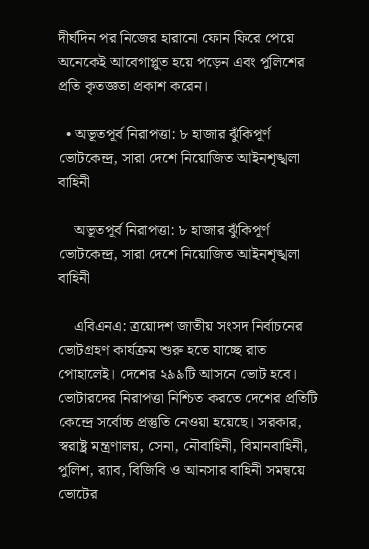দীর্ঘদিন পর নিজের হারানো ফোন ফিরে পেয়ে অনেকেই আবেগাপ্লুত হয়ে পড়েন এবং পুলিশের প্রতি কৃতজ্ঞতা প্রকাশ করেন।

  • অভূতপূর্ব নিরাপত্তা: ৮ হাজার ঝুঁকিপূর্ণ ভোটকেন্দ্র, সারা দেশে নিয়োজিত আইনশৃঙ্খলা বাহিনী

    অভূতপূর্ব নিরাপত্তা: ৮ হাজার ঝুঁকিপূর্ণ ভোটকেন্দ্র, সারা দেশে নিয়োজিত আইনশৃঙ্খলা বাহিনী

    এবিএনএ: ত্রয়োদশ জাতীয় সংসদ নির্বাচনের ভোটগ্রহণ কার্যক্রম শুরু হতে যাচ্ছে রাত পোহালেই। দেশের ২৯৯টি আসনে ভোট হবে। ভোটারদের নিরাপত্তা নিশ্চিত করতে দেশের প্রতিটি কেন্দ্রে সর্বোচ্চ প্রস্তুতি নেওয়া হয়েছে। সরকার, স্বরাষ্ট্র মন্ত্রণালয়, সেনা, নৌবাহিনী, বিমানবাহিনী, পুলিশ, র‍্যাব, বিজিবি ও আনসার বাহিনী সমন্বয়ে ভোটের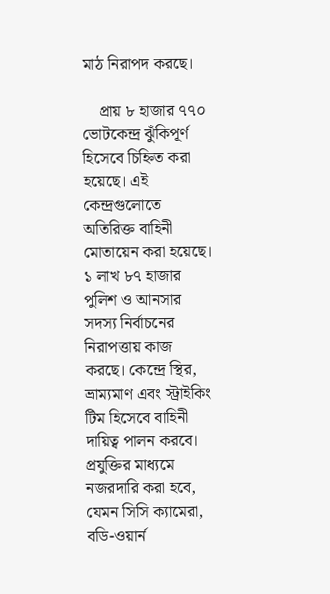মাঠ নিরাপদ করছে।

    প্রায় ৮ হাজার ৭৭০ ভোটকেন্দ্র ঝুঁকিপূর্ণ হিসেবে চিহ্নিত করা হয়েছে। এই কেন্দ্রগুলোতে অতিরিক্ত বাহিনী মোতায়েন করা হয়েছে। ১ লাখ ৮৭ হাজার পুলিশ ও আনসার সদস্য নির্বাচনের নিরাপত্তায় কাজ করছে। কেন্দ্রে স্থির, ভ্রাম্যমাণ এবং স্ট্রাইকিং টিম হিসেবে বাহিনী দায়িত্ব পালন করবে। প্রযুক্তির মাধ্যমে নজরদারি করা হবে, যেমন সিসি ক্যামেরা, বডি-ওয়ার্ন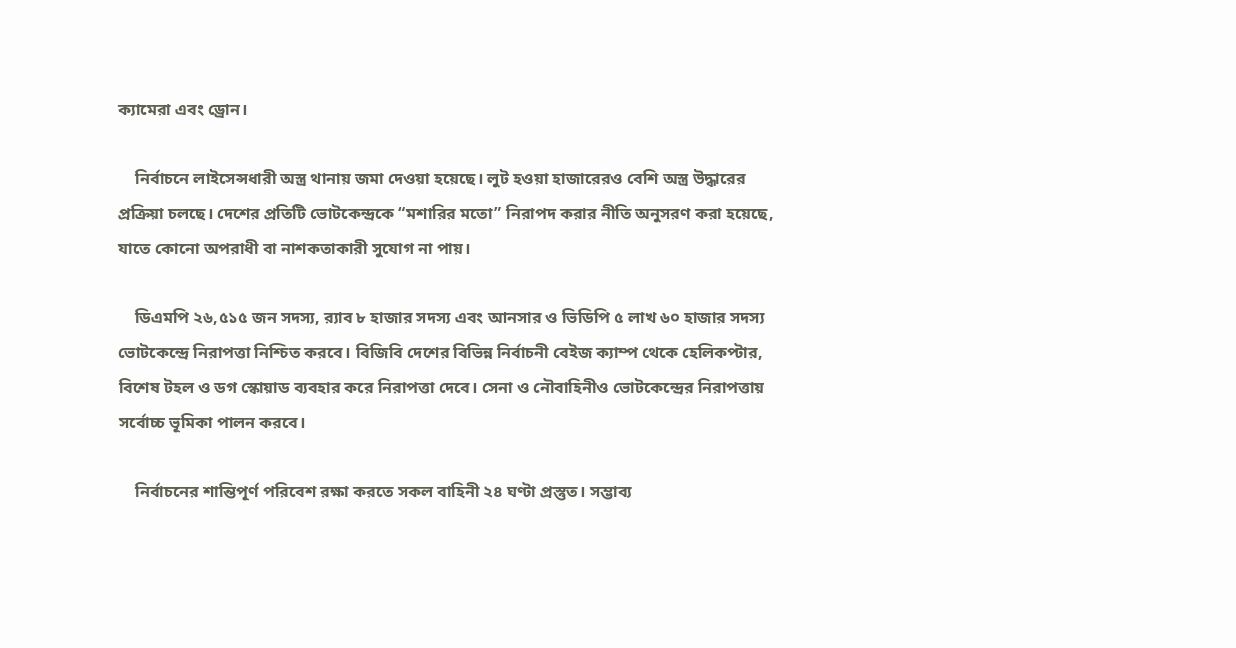ক্যামেরা এবং ড্রোন।

    নির্বাচনে লাইসেন্সধারী অস্ত্র থানায় জমা দেওয়া হয়েছে। লুট হওয়া হাজারেরও বেশি অস্ত্র উদ্ধারের প্রক্রিয়া চলছে। দেশের প্রতিটি ভোটকেন্দ্রকে “মশারির মতো” নিরাপদ করার নীতি অনুসরণ করা হয়েছে, যাতে কোনো অপরাধী বা নাশকতাকারী সুযোগ না পায়।

    ডিএমপি ২৬,৫১৫ জন সদস্য, র‍্যাব ৮ হাজার সদস্য এবং আনসার ও ভিডিপি ৫ লাখ ৬০ হাজার সদস্য ভোটকেন্দ্রে নিরাপত্তা নিশ্চিত করবে। বিজিবি দেশের বিভিন্ন নির্বাচনী বেইজ ক্যাম্প থেকে হেলিকপ্টার, বিশেষ টহল ও ডগ স্কোয়াড ব্যবহার করে নিরাপত্তা দেবে। সেনা ও নৌবাহিনীও ভোটকেন্দ্রের নিরাপত্তায় সর্বোচ্চ ভূমিকা পালন করবে।

    নির্বাচনের শান্তিপূর্ণ পরিবেশ রক্ষা করতে সকল বাহিনী ২৪ ঘণ্টা প্রস্তুত। সম্ভাব্য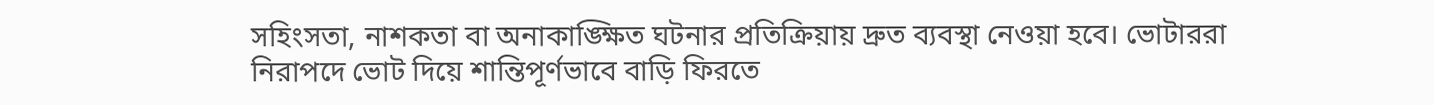সহিংসতা, নাশকতা বা অনাকাঙ্ক্ষিত ঘটনার প্রতিক্রিয়ায় দ্রুত ব্যবস্থা নেওয়া হবে। ভোটাররা নিরাপদে ভোট দিয়ে শান্তিপূর্ণভাবে বাড়ি ফিরতে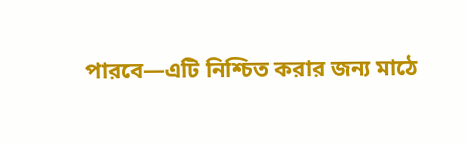পারবে—এটি নিশ্চিত করার জন্য মাঠে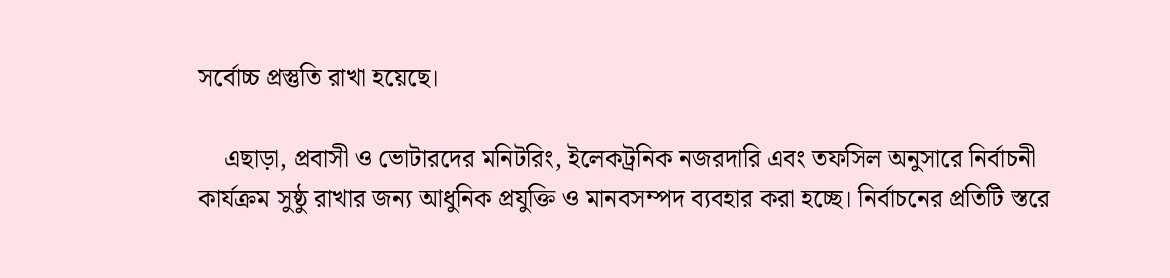সর্বোচ্চ প্রস্তুতি রাখা হয়েছে।

    এছাড়া, প্রবাসী ও ভোটারদের মনিটরিং, ইলেকট্রনিক নজরদারি এবং তফসিল অনুসারে নির্বাচনী কার্যক্রম সুষ্ঠু রাখার জন্য আধুনিক প্রযুক্তি ও মানবসম্পদ ব্যবহার করা হচ্ছে। নির্বাচনের প্রতিটি স্তরে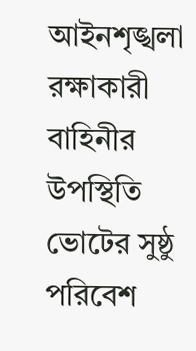আইনশৃঙ্খলা রক্ষাকারী বাহিনীর উপস্থিতি ভোটের সুষ্ঠু পরিবেশ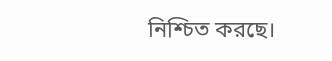নিশ্চিত করছে।